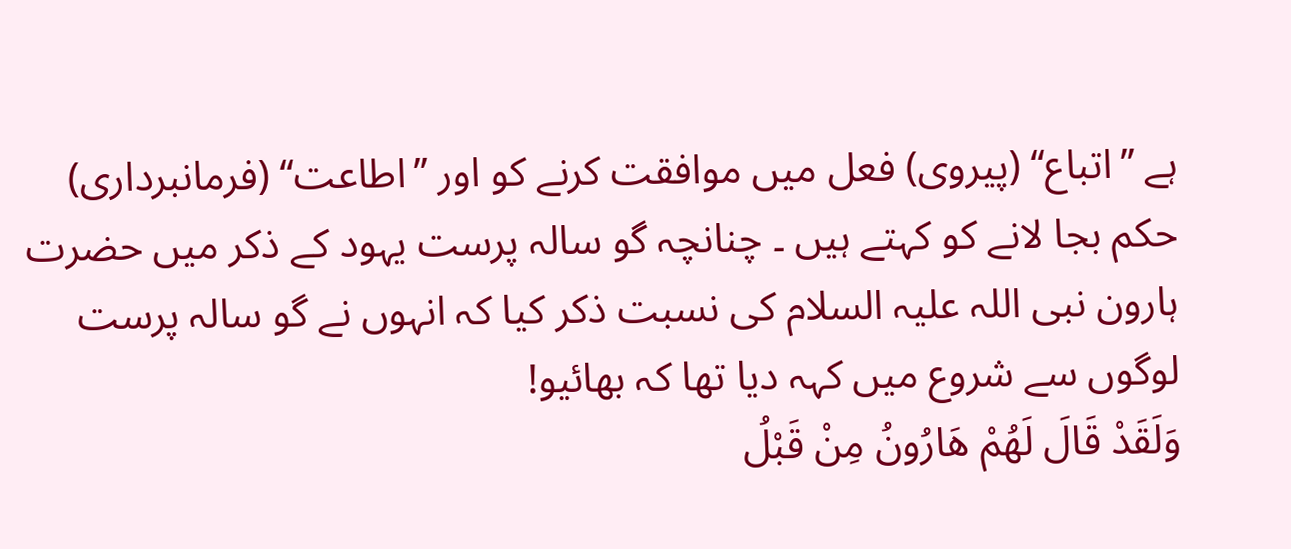ہے ’’اتباع‘‘ (پیروی) فعل میں موافقت کرنے کو اور ’’اطاعت‘‘ (فرمانبرداری) حکم بجا لانے کو کہتے ہیں ۔ چنانچہ گو سالہ پرست یہود کے ذکر میں حضرت ہارون نبی اللہ علیہ السلام کی نسبت ذکر کیا کہ انہوں نے گو سالہ پرست لوگوں سے شروع میں کہہ دیا تھا کہ بھائیو!
وَلَقَدْ قَالَ لَهُمْ هَارُونُ مِنْ قَبْلُ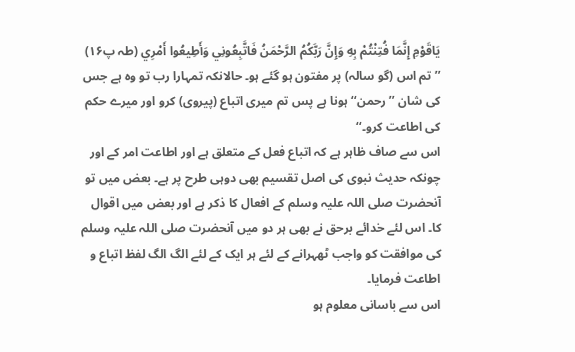يَاقَوْمِ إِنَّمَا فُتِنْتُمْ بِهِ وَإِنَّ رَبَّكُمُ الرَّحْمَنُ فَاتَّبِعُونِي وَأَطِيعُوا أَمْرِي (طہ پ۱۶)
’’تم اس (گو سالہ) پر مفتون ہو گئے ہو۔ حالانکہ تمہارا رب تو وہ ہے جس کی شان ’’رحمن‘‘ ہونا ہے پس تم میری اتباع (پیروی) کرو اور میرے حکم کی اطاعت کرو۔‘‘
اس سے صاف ظاہر ہے کہ اتباع فعل کے متعلق ہے اور اطاعت امر کے اور چونکہ حدیث نبوی کی اصل تقسیم بھی دوہی طرح پر ہے۔ بعض میں تو آنحضرت صلی اللہ علیہ وسلم کے افعال کا ذکر ہے اور بعض میں اقوال کا۔ اس لئے خدائے برحق نے بھی ہر دو میں آنحضرت صلی اللہ علیہ وسلم کی موافقت کو واجب ٹھہرانے کے لئے ہر ایک کے لئے الگ الگ لفظ اتباع و اطاعت فرمایا۔
اس سے باسانی معلوم ہو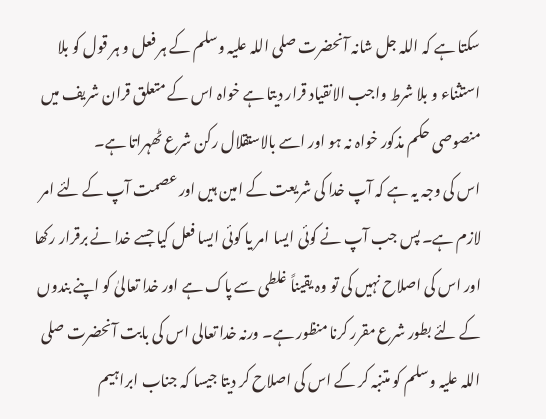سکتا ہے کہ اللہ جل شانہ آنحضرت صلی اللہ علیہ وسلم کے ہر فعل و ہر قول کو بلا استثناء و بلا شرط واجب الانقیاد قرار دیتا ہے خواہ اس کے متعلق قران شریف میں منصوصی حکم مذکور خواہ نہ ہو اور اسے بالاستقلال رکن شرع ٹھہراتا ہے۔
اس کی وجہ یہ ہے کہ آپ خدا کی شریعت کے امین ہیں اور عصمت آپ کے لئے امر لازم ہے۔ پس جب آپ نے کوئی ایسا امر یا کوئی ایسا فعل کیا جسے خدا نے برقرار رکھا اور اس کی اصلاح نہیں کی تو وہ یقیناً غلطی سے پاک ہے اور خدا تعالیٰ کو اپنے بندوں کے لئے بطور شرع مقرر کرنا منظور ہے۔ ورنہ خدا تعالی اس کی بابت آنحضرت صلی اللہ علیہ وسلم کو متنبہ کر کے اس کی اصلاح کر دیتا جیسا کہ جناب ابراہیم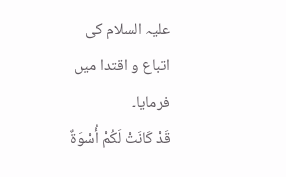علیہ السلام کی اتباع و اقتدا میں فرمایا۔
قَدْ كَانَتْ لَكُمْ أُسْوَةٌ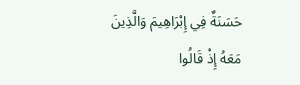حَسَنَةٌ فِي إِبْرَاهِيمَ وَالَّذِينَ مَعَهُ إِذْ قَالُوا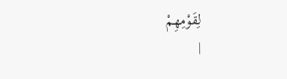لِقَوْمِهِمْ
|